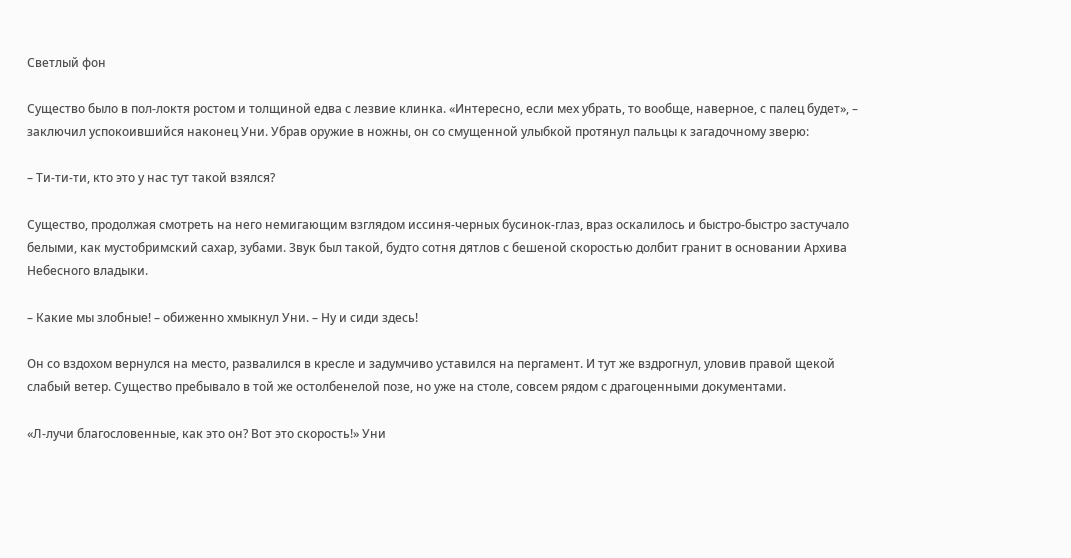Светлый фон

Существо было в пол-локтя ростом и толщиной едва с лезвие клинка. «Интересно, если мех убрать, то вообще, наверное, с палец будет», – заключил успокоившийся наконец Уни. Убрав оружие в ножны, он со смущенной улыбкой протянул пальцы к загадочному зверю:

– Ти-ти-ти, кто это у нас тут такой взялся?

Существо, продолжая смотреть на него немигающим взглядом иссиня-черных бусинок-глаз, враз оскалилось и быстро-быстро застучало белыми, как мустобримский сахар, зубами. Звук был такой, будто сотня дятлов с бешеной скоростью долбит гранит в основании Архива Небесного владыки.

– Какие мы злобные! – обиженно хмыкнул Уни. – Ну и сиди здесь!

Он со вздохом вернулся на место, развалился в кресле и задумчиво уставился на пергамент. И тут же вздрогнул, уловив правой щекой слабый ветер. Существо пребывало в той же остолбенелой позе, но уже на столе, совсем рядом с драгоценными документами.

«Л-лучи благословенные, как это он? Вот это скорость!» Уни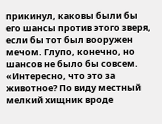прикинул, каковы были бы его шансы против этого зверя, если бы тот был вооружен мечом. Глупо, конечно, но шансов не было бы совсем. «Интересно, что это за животное? По виду местный мелкий хищник вроде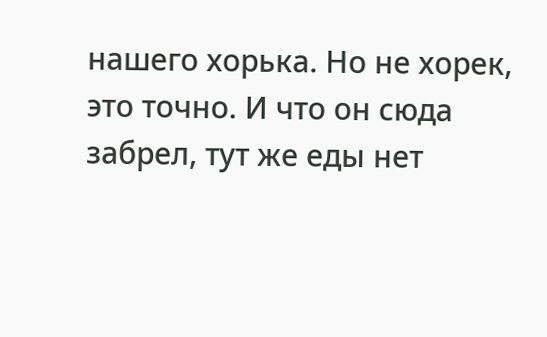нашего хорька. Но не хорек, это точно. И что он сюда забрел, тут же еды нет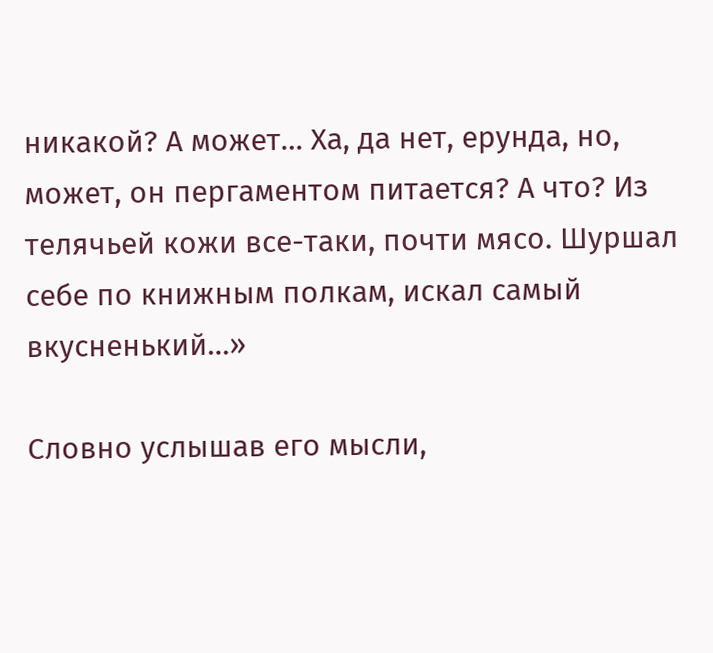никакой? А может… Ха, да нет, ерунда, но, может, он пергаментом питается? А что? Из телячьей кожи все-таки, почти мясо. Шуршал себе по книжным полкам, искал самый вкусненький…»

Словно услышав его мысли,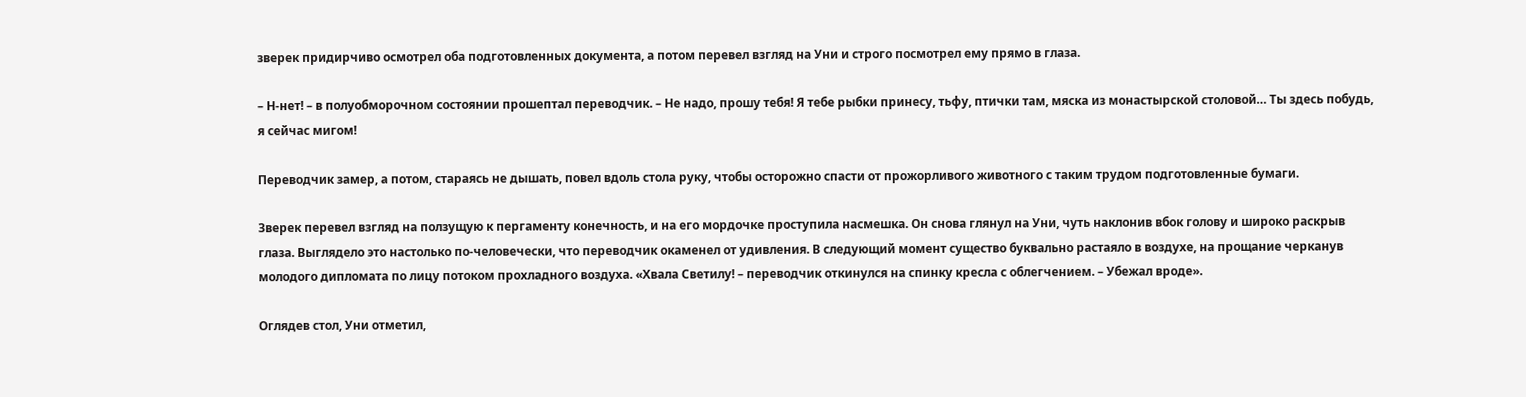зверек придирчиво осмотрел оба подготовленных документа, а потом перевел взгляд на Уни и строго посмотрел ему прямо в глаза.

– Н-нет! – в полуобморочном состоянии прошептал переводчик. – Не надо, прошу тебя! Я тебе рыбки принесу, тьфу, птички там, мяска из монастырской столовой… Ты здесь побудь, я сейчас мигом!

Переводчик замер, а потом, стараясь не дышать, повел вдоль стола руку, чтобы осторожно спасти от прожорливого животного с таким трудом подготовленные бумаги.

Зверек перевел взгляд на ползущую к пергаменту конечность, и на его мордочке проступила насмешка. Он снова глянул на Уни, чуть наклонив вбок голову и широко раскрыв глаза. Выглядело это настолько по-человечески, что переводчик окаменел от удивления. В следующий момент существо буквально растаяло в воздухе, на прощание черканув молодого дипломата по лицу потоком прохладного воздуха. «Хвала Светилу! – переводчик откинулся на спинку кресла с облегчением. – Убежал вроде».

Оглядев стол, Уни отметил,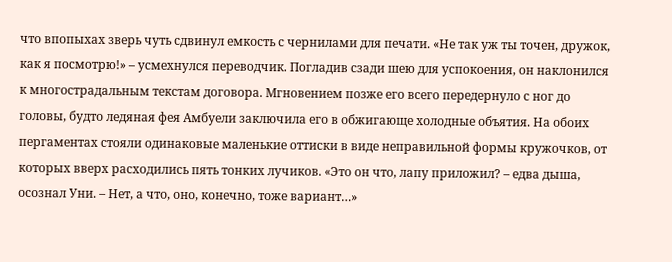что впопыхах зверь чуть сдвинул емкость с чернилами для печати. «Не так уж ты точен, дружок, как я посмотрю!» – усмехнулся переводчик. Погладив сзади шею для успокоения, он наклонился к многострадальным текстам договора. Мгновением позже его всего передернуло с ног до головы, будто ледяная фея Амбуели заключила его в обжигающе холодные объятия. На обоих пергаментах стояли одинаковые маленькие оттиски в виде неправильной формы кружочков, от которых вверх расходились пять тонких лучиков. «Это он что, лапу приложил? – едва дыша, осознал Уни. – Нет, а что, оно, конечно, тоже вариант…»